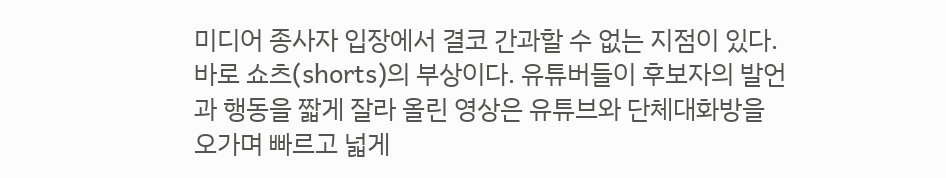미디어 종사자 입장에서 결코 간과할 수 없는 지점이 있다. 바로 쇼츠(shorts)의 부상이다. 유튜버들이 후보자의 발언과 행동을 짧게 잘라 올린 영상은 유튜브와 단체대화방을 오가며 빠르고 넓게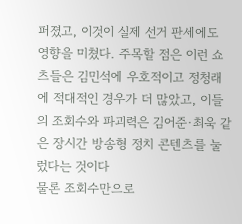퍼졌고, 이것이 실제 선거 판세에도 영향을 미쳤다. 주목할 점은 이런 쇼츠들은 김민석에 우호적이고 정청래에 적대적인 경우가 더 많았고, 이들의 조회수와 파괴력은 김어준·최욱 같은 장시간 방송형 정치 콘텐츠를 눌렀다는 것이다
물론 조회수만으로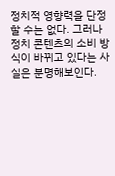정치적 영향력을 단정할 수는 없다. 그러나 정치 콘텐츠의 소비 방식이 바뀌고 있다는 사실은 분명해보인다.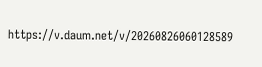https://v.daum.net/v/20260826060128589